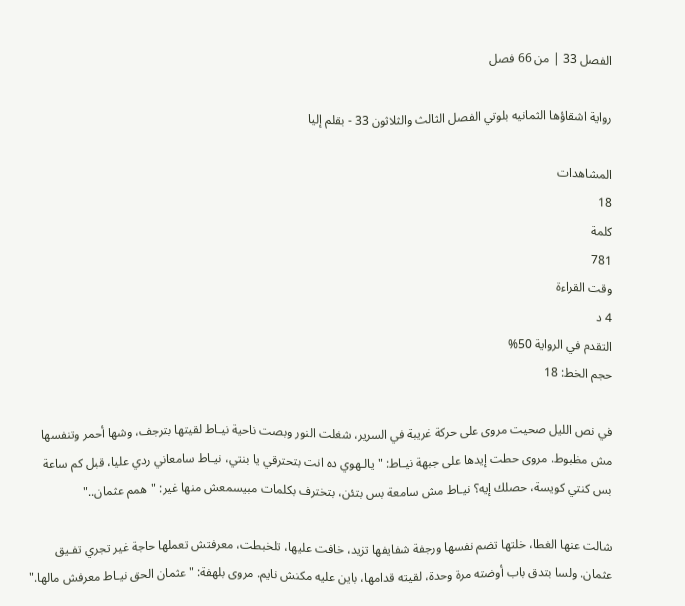الفصل 33 | من 66 فصل

رواية اشقاؤها الثمانيه بلوتي الفصل الثالث والثلاثون 33 - بقلم إليا

المشاهدات
18
كلمة
781
وقت القراءة
4 د
التقدم في الرواية 50%
حجم الخط: 18

في نص الليل صحيت مروى على حركة غريبة في السرير، شغلت النور وبصت ناحية نيـاط لقيتها بترجف، وشها أحمر وتنفسها مش مظبوط. مروى حطت إيدها على جبهة نيـاط: "يالـهوي ده انت بتحترقي يا بنتي، نيـاط سامعاني ردي عليا، قبل كم ساعة بس كنتي كويسة، حصلك إيه؟ نيـاط مش سامعة بس بتئن، بتخترف بكلمات مبيسمعش منها غير: "همم عثمان.."

شالت عنها الغطا، خلتها تضم نفسها ورجفة شفايفها تزيد، خافت عليها، تلخبطت، معرفتش تعملها حاجة غير تجري تفـيق عثمان. ولسا بتدق باب أوضته مرة وحدة، لقيته قدامها، باين عليه مكنش نايم. مروى بلهفة: "عثمان الحق نيـاط معرفش مالها."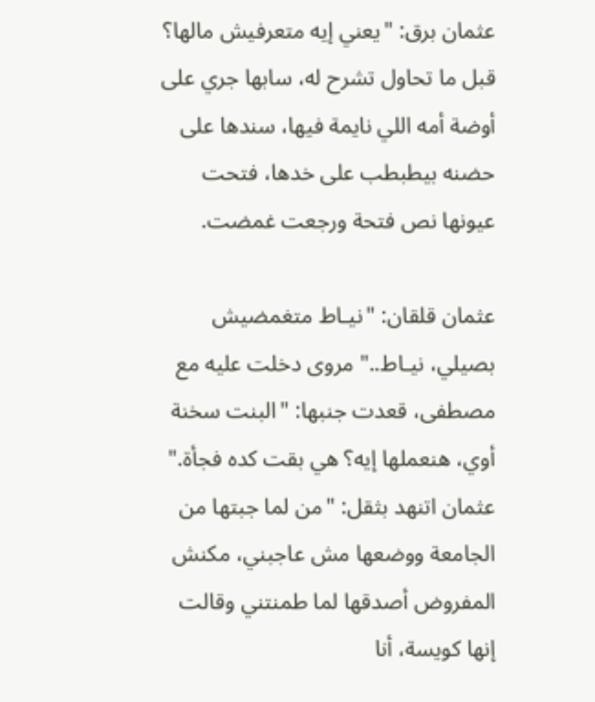عثمان برق: "يعني إيه متعرفيش مالها؟ قبل ما تحاول تشرح له، سابها جري على أوضة أمه اللي نايمة فيها، سندها على حضنه بيطبطب على خدها، فتحت عيونها نص فتحة ورجعت غمضت.

عثمان قلقان: "نيـاط متغمضيش بصيلي، نيـاط.." مروى دخلت عليه مع مصطفى، قعدت جنبها: "البنت سخنة أوي، هنعملها إيه؟ هي بقت كده فجأة." عثمان اتنهد بثقل: "من لما جبتها من الجامعة ووضعها مش عاجبني، مكنش المفروض أصدقها لما طمنتني وقالت إنها كويسة، أنا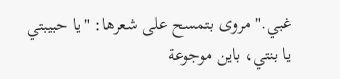غبي." مروى بتمسح على شعرها: "يا حبيبتي يا بنتي، باين موجوعة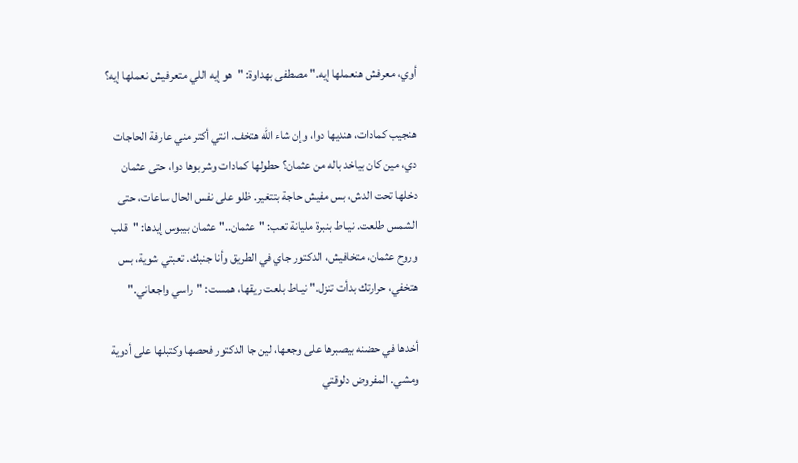أوي، معرفش هنعملها إيه." مصطفى بهداوة: "هو إيه اللي متعرفيش نعملها إيه؟

هنجيب كمادات، هنديها دوا، وإن شاء الله هتخف. انتي أكتر مني عارفة الحاجات دي، مين كان بياخد باله من عثمان؟ حطولها كمادات وشربوها دوا، حتى عثمان دخلها تحت الدش، بس مفيش حاجة بتتغير. ظلو على نفس الحال ساعات، حتى الشمس طلعت. نيـاط بنبرة مليانة تعب: "عثمان.." عثمان بيبوس إيدها: "قلب وروح عثمان، متخافيش، الدكتور جاي في الطريق وأنا جنبك. تعبتي شوية، بس هتخفي، حرارتك بدأت تنزل." نيـاط بلعت ريقها، همست: "راسي واجعاني."

أخدها في حضنه بيصبرها على وجعها، لين جا الدكتور فحصها وكتبلها على أدوية ومشي. المفروض دلوقتي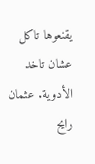يقنعوها تاكل عشان تاخد الأدوية. عثمان رايح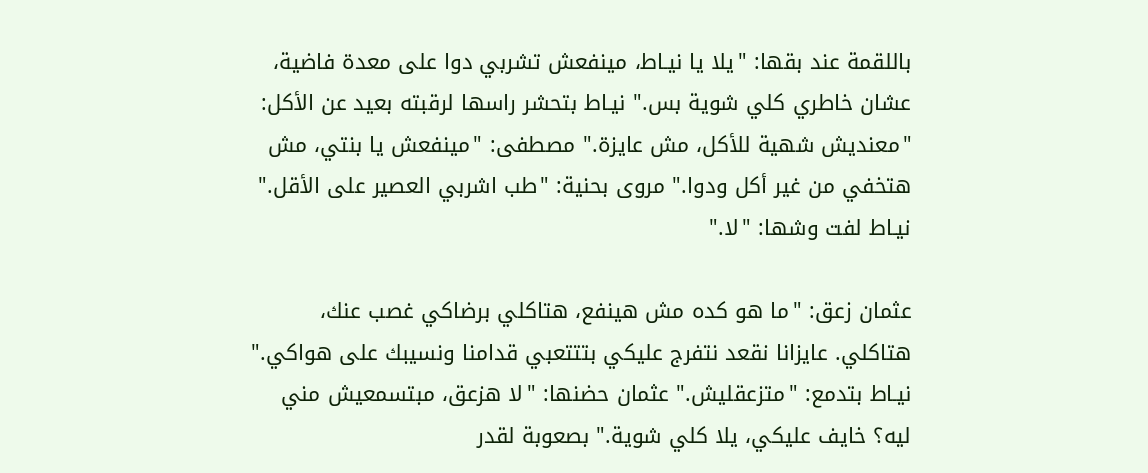باللقمة عند بقها: "يلا يا نيـاط، مينفعش تشربي دوا على معدة فاضية، عشان خاطري كلي شوية بس." نيـاط بتحشر راسها لرقبته بعيد عن الأكل: "معنديش شهية للأكل، مش عايزة." مصطفى: "مينفعش يا بنتي، مش هتخفي من غير أكل ودوا." مروى بحنية: "طب اشربي العصير على الأقل." نيـاط لفت وشها: "لا."

عثمان زعق: "ما هو كده مش هينفع، هتاكلي برضاكي غصب عنك، هتاكلي. عايزانا نقعد نتفرج عليكي بتتتعبي قدامنا ونسيبك على هواكي." نيـاط بتدمع: "متزعقليش." عثمان حضنها: "لا هزعق، مبتسمعيش مني ليه؟ خايف عليكي، يلا كلي شوية." بصعوبة لقدر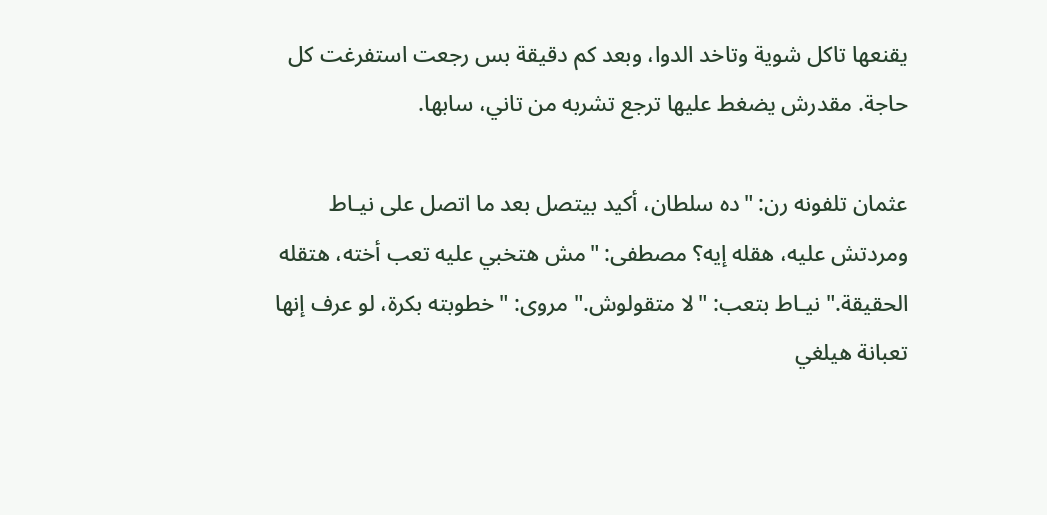يقنعها تاكل شوية وتاخد الدوا، وبعد كم دقيقة بس رجعت استفرغت كل حاجة. مقدرش يضغط عليها ترجع تشربه من تاني، سابها.

عثمان تلفونه رن: "ده سلطان، أكيد بيتصل بعد ما اتصل على نيـاط ومردتش عليه، هقله إيه؟ مصطفى: "مش هتخبي عليه تعب أخته، هتقله الحقيقة." نيـاط بتعب: "لا متقولوش." مروى: "خطوبته بكرة، لو عرف إنها تعبانة هيلغي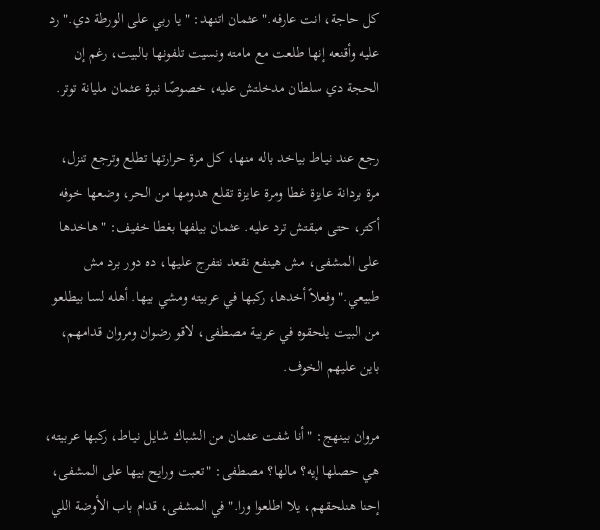كل حاجة، انت عارفه." عثمان اتنهد: "يا ربي على الورطة دي." رد عليه وأقنعه إنها طلعت مع مامته ونسيت تلفونها بالبيت، رغم إن الحجة دي سلطان مدخلتش عليه، خصوصًا نبرة عثمان مليانة توتر.

رجع عند نيـاط بياخد باله منها، كل مرة حرارتها تطلع وترجع تنزل، مرة بردانة عايزة غطا ومرة عايزة تقلع هدومها من الحر، وضعها خوفه أكتر، حتى مبقتش ترد عليه. عثمان بيلفها بغطا خفيف: "هاخدها على المشفى، مش هينفع نقعد نتفرج عليها، ده دور برد مش طبيعي." وفعلاً أخدها، ركبها في عربيته ومشي بيها. أهله لسا بيطلعو من البيت يلحقوه في عربية مصطفى، لاقو رضوان ومروان قدامهم، باين عليهم الخوف.

مروان بينهج: "أنا شفت عثمان من الشباك شايل نيـاط، ركبها عربيته، هي حصلها إيه؟ مالها؟ مصطفى: "تعبت ورايح بيها على المشفى، إحنا هنلحقهم، يلا اطلعوا ورا." في المشفى، قدام باب الأوضة اللي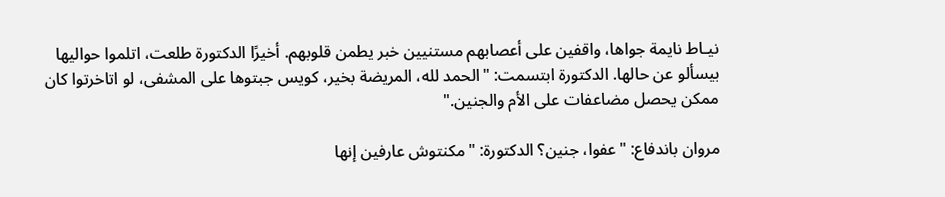نيـاط نايمة جواها، واقفين على أعصابهم مستنيين خبر يطمن قلوبهم. أخيرًا الدكتورة طلعت، اتلموا حواليها بيسألو عن حالها. الدكتورة ابتسمت: "الحمد لله، المريضة بخير، كويس جبتوها على المشفى، لو اتاخرتوا كان ممكن يحصل مضاعفات على الأم والجنين."

مروان باندفاع: "عفوا، جنين؟ الدكتورة: "مكنتوش عارفين إنها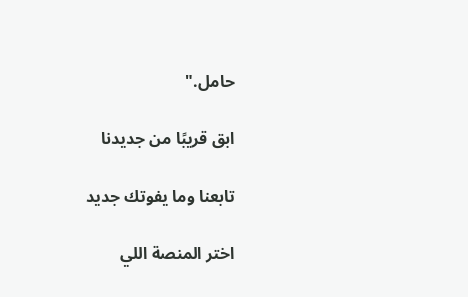حامل."

ابق قريبًا من جديدنا

تابعنا وما يفوتك جديد

اختر المنصة اللي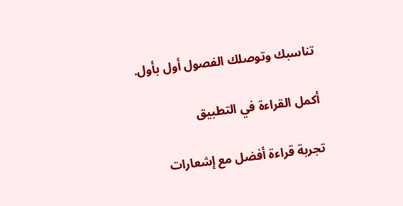تناسبك وتوصلك الفصول أول بأول.

أكمل القراءة في التطبيق

تجربة قراءة أفضل مع إشعارات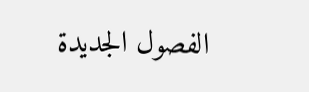الفصول الجديدة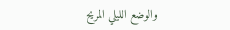والوضع الليلي المريح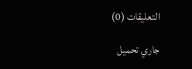التعليقات (0)

جاري تحميل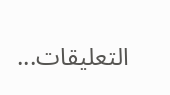التعليقات...